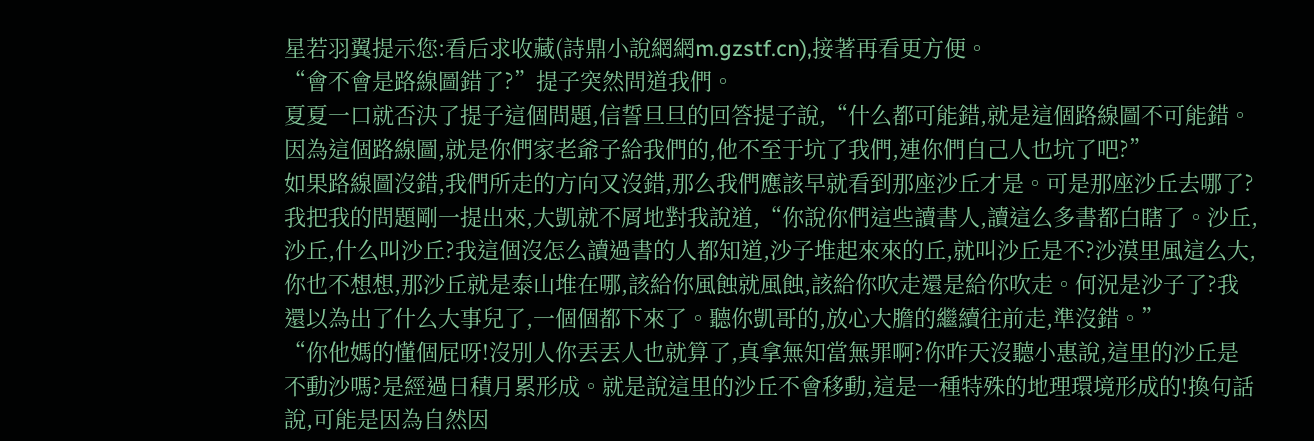星若羽翼提示您:看后求收藏(詩鼎小說網網m.gzstf.cn),接著再看更方便。
“會不會是路線圖錯了?”提子突然問道我們。
夏夏一口就否決了提子這個問題,信誓旦旦的回答提子說,“什么都可能錯,就是這個路線圖不可能錯。因為這個路線圖,就是你們家老爺子給我們的,他不至于坑了我們,連你們自己人也坑了吧?”
如果路線圖沒錯,我們所走的方向又沒錯,那么我們應該早就看到那座沙丘才是。可是那座沙丘去哪了?
我把我的問題剛一提出來,大凱就不屑地對我說道,“你說你們這些讀書人,讀這么多書都白瞎了。沙丘,沙丘,什么叫沙丘?我這個沒怎么讀過書的人都知道,沙子堆起來來的丘,就叫沙丘是不?沙漠里風這么大,你也不想想,那沙丘就是泰山堆在哪,該給你風蝕就風蝕,該給你吹走還是給你吹走。何況是沙子了?我還以為出了什么大事兒了,一個個都下來了。聽你凱哥的,放心大膽的繼續往前走,準沒錯。”
“你他媽的懂個屁呀!沒別人你丟丟人也就算了,真拿無知當無罪啊?你昨天沒聽小惠說,這里的沙丘是不動沙嗎?是經過日積月累形成。就是說這里的沙丘不會移動,這是一種特殊的地理環境形成的!換句話說,可能是因為自然因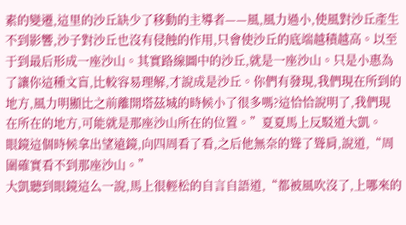素的變遷,這里的沙丘缺少了移動的主導者——風,風力過小,使風對沙丘產生不到影響,沙子對沙丘也沒有侵蝕的作用,只會使沙丘的底端越積越高。以至于到最后形成一座沙山。其實路線圖中的沙丘,就是一座沙山。只是小惠為了讓你這種文盲,比較容易理解,才說成是沙丘。你們有發現,我們現在所到的地方,風力明顯比之前離開塔茲城的時候小了很多嗎?這恰恰說明了,我們現在所在的地方,可能就是那座沙山所在的位置。”夏夏馬上反駁道大凱。
眼鏡這個時候拿出望遠鏡,向四周看了看,之后他無奈的聳了聳肩,說道,“周圍確實看不到那座沙山。”
大凱聽到眼鏡這么一說,馬上很輕松的自言自語道,“都被風吹沒了,上哪來的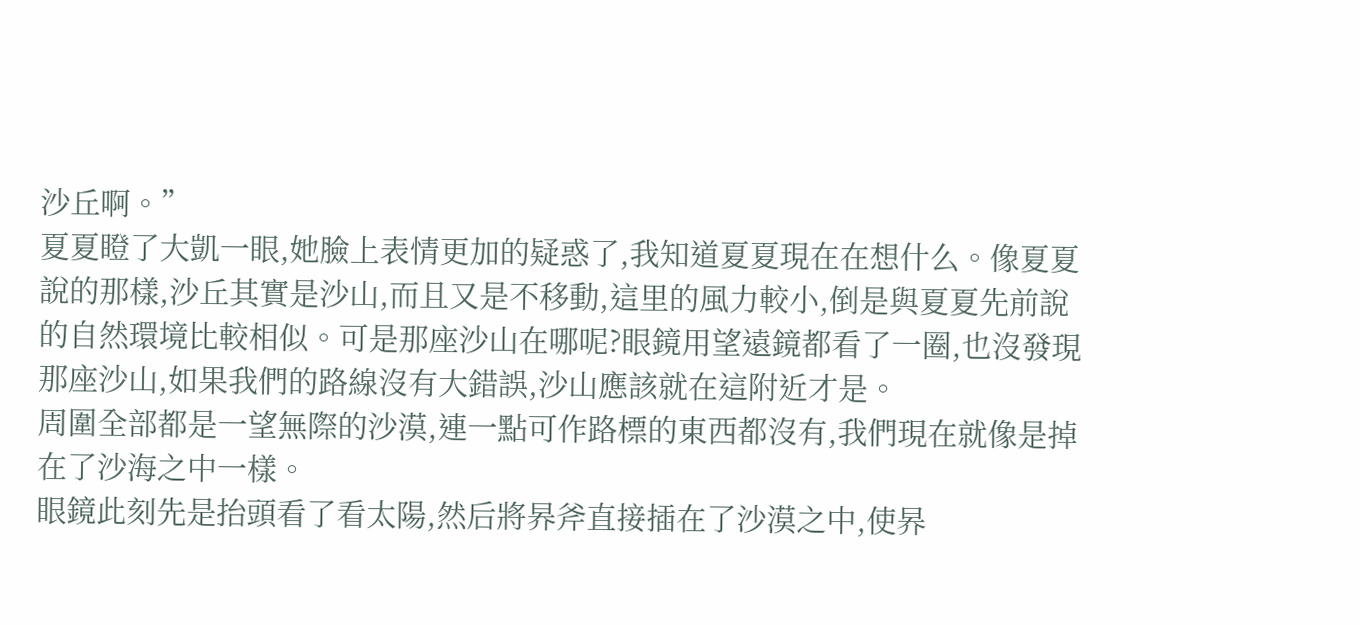沙丘啊。”
夏夏瞪了大凱一眼,她臉上表情更加的疑惑了,我知道夏夏現在在想什么。像夏夏說的那樣,沙丘其實是沙山,而且又是不移動,這里的風力較小,倒是與夏夏先前說的自然環境比較相似。可是那座沙山在哪呢?眼鏡用望遠鏡都看了一圈,也沒發現那座沙山,如果我們的路線沒有大錯誤,沙山應該就在這附近才是。
周圍全部都是一望無際的沙漠,連一點可作路標的東西都沒有,我們現在就像是掉在了沙海之中一樣。
眼鏡此刻先是抬頭看了看太陽,然后將昦斧直接插在了沙漠之中,使昦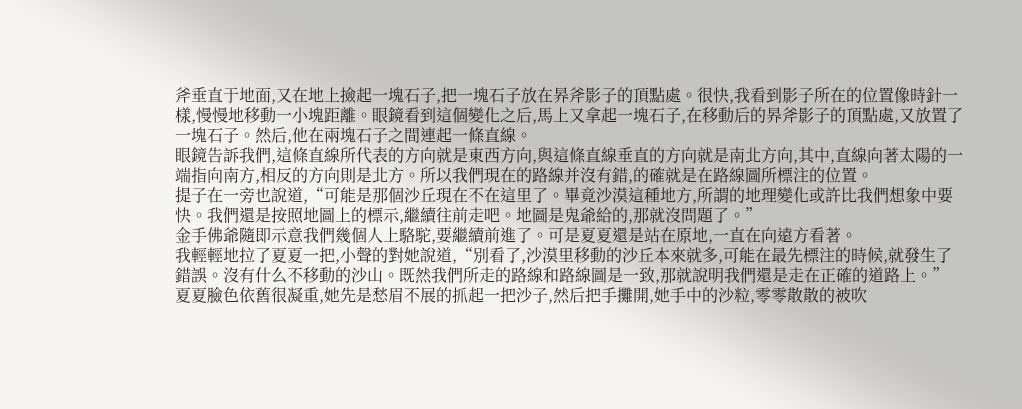斧垂直于地面,又在地上撿起一塊石子,把一塊石子放在昦斧影子的頂點處。很快,我看到影子所在的位置像時針一樣,慢慢地移動一小塊距離。眼鏡看到這個變化之后,馬上又拿起一塊石子,在移動后的昦斧影子的頂點處,又放置了一塊石子。然后,他在兩塊石子之間連起一條直線。
眼鏡告訴我們,這條直線所代表的方向就是東西方向,與這條直線垂直的方向就是南北方向,其中,直線向著太陽的一端指向南方,相反的方向則是北方。所以我們現在的路線并沒有錯,的確就是在路線圖所標注的位置。
提子在一旁也說道,“可能是那個沙丘現在不在這里了。畢竟沙漠這種地方,所謂的地理變化或許比我們想象中要快。我們還是按照地圖上的標示,繼續往前走吧。地圖是鬼爺給的,那就沒問題了。”
金手佛爺隨即示意我們幾個人上駱駝,要繼續前進了。可是夏夏還是站在原地,一直在向遠方看著。
我輕輕地拉了夏夏一把,小聲的對她說道,“別看了,沙漠里移動的沙丘本來就多,可能在最先標注的時候,就發生了錯誤。沒有什么不移動的沙山。既然我們所走的路線和路線圖是一致,那就說明我們還是走在正確的道路上。”
夏夏臉色依舊很凝重,她先是愁眉不展的抓起一把沙子,然后把手攤開,她手中的沙粒,零零散散的被吹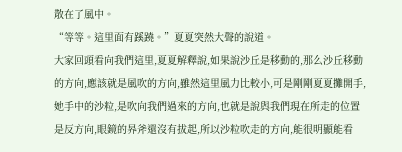散在了風中。
“等等。這里面有蹊蹺。”夏夏突然大聲的說道。
大家回頭看向我們這里,夏夏解釋說,如果說沙丘是移動的,那么沙丘移動的方向,應該就是風吹的方向,雖然這里風力比較小,可是剛剛夏夏攤開手,她手中的沙粒,是吹向我們過來的方向,也就是說與我們現在所走的位置是反方向,眼鏡的昦斧還沒有拔起,所以沙粒吹走的方向,能很明顯能看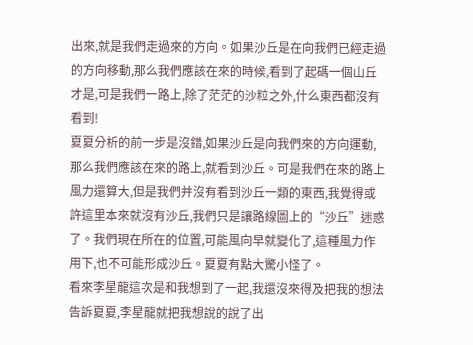出來,就是我們走過來的方向。如果沙丘是在向我們已經走過的方向移動,那么我們應該在來的時候,看到了起碼一個山丘才是,可是我們一路上,除了茫茫的沙粒之外,什么東西都沒有看到!
夏夏分析的前一步是沒錯,如果沙丘是向我們來的方向運動,那么我們應該在來的路上,就看到沙丘。可是我們在來的路上風力還算大,但是我們并沒有看到沙丘一類的東西,我覺得或許這里本來就沒有沙丘,我們只是讓路線圖上的“沙丘”迷惑了。我們現在所在的位置,可能風向早就變化了,這種風力作用下,也不可能形成沙丘。夏夏有點大驚小怪了。
看來李星龍這次是和我想到了一起,我還沒來得及把我的想法告訴夏夏,李星龍就把我想說的說了出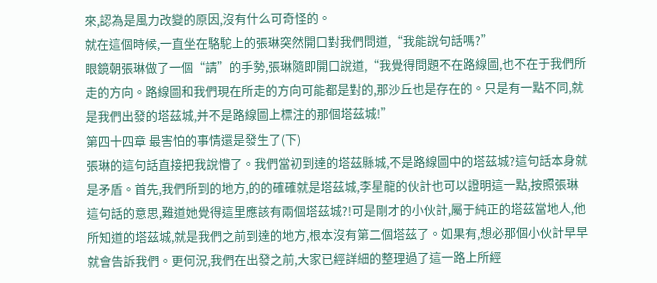來,認為是風力改變的原因,沒有什么可奇怪的。
就在這個時候,一直坐在駱駝上的張琳突然開口對我們問道,“我能說句話嗎?”
眼鏡朝張琳做了一個“請”的手勢,張琳隨即開口說道,“我覺得問題不在路線圖,也不在于我們所走的方向。路線圖和我們現在所走的方向可能都是對的,那沙丘也是存在的。只是有一點不同,就是我們出發的塔茲城,并不是路線圖上標注的那個塔茲城!”
第四十四章 最害怕的事情還是發生了(下)
張琳的這句話直接把我說懵了。我們當初到達的塔茲縣城,不是路線圖中的塔茲城?這句話本身就是矛盾。首先,我們所到的地方,的的確確就是塔茲城,李星龍的伙計也可以證明這一點,按照張琳這句話的意思,難道她覺得這里應該有兩個塔茲城?!可是剛才的小伙計,屬于純正的塔茲當地人,他所知道的塔茲城,就是我們之前到達的地方,根本沒有第二個塔茲了。如果有,想必那個小伙計早早就會告訴我們。更何況,我們在出發之前,大家已經詳細的整理過了這一路上所經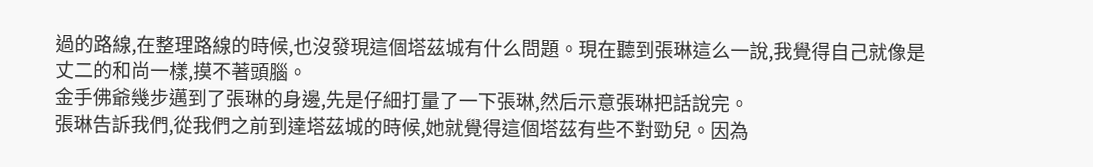過的路線,在整理路線的時候,也沒發現這個塔茲城有什么問題。現在聽到張琳這么一說,我覺得自己就像是丈二的和尚一樣,摸不著頭腦。
金手佛爺幾步邁到了張琳的身邊,先是仔細打量了一下張琳,然后示意張琳把話說完。
張琳告訴我們,從我們之前到達塔茲城的時候,她就覺得這個塔茲有些不對勁兒。因為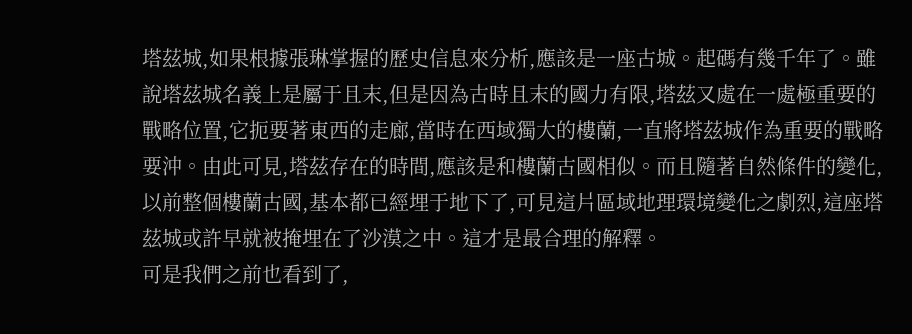塔茲城,如果根據張琳掌握的歷史信息來分析,應該是一座古城。起碼有幾千年了。雖說塔茲城名義上是屬于且末,但是因為古時且末的國力有限,塔茲又處在一處極重要的戰略位置,它扼要著東西的走廊,當時在西域獨大的樓蘭,一直將塔茲城作為重要的戰略要沖。由此可見,塔茲存在的時間,應該是和樓蘭古國相似。而且隨著自然條件的變化,以前整個樓蘭古國,基本都已經埋于地下了,可見這片區域地理環境變化之劇烈,這座塔茲城或許早就被掩埋在了沙漠之中。這才是最合理的解釋。
可是我們之前也看到了,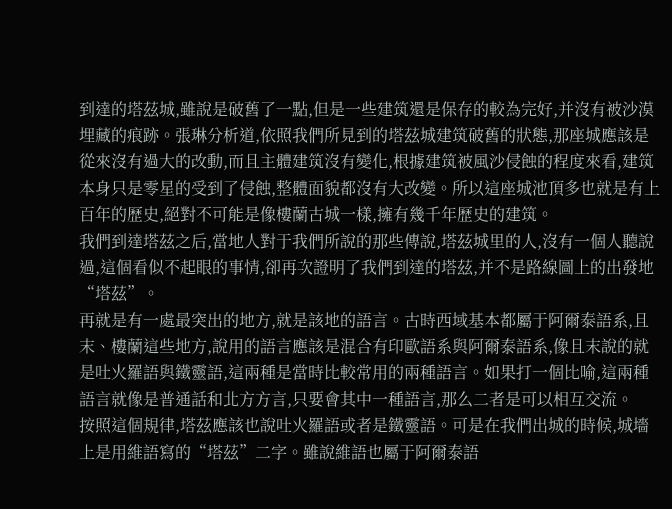到達的塔茲城,雖說是破舊了一點,但是一些建筑還是保存的較為完好,并沒有被沙漠埋藏的痕跡。張琳分析道,依照我們所見到的塔茲城建筑破舊的狀態,那座城應該是從來沒有過大的改動,而且主體建筑沒有變化,根據建筑被風沙侵蝕的程度來看,建筑本身只是零星的受到了侵蝕,整體面貌都沒有大改變。所以這座城池頂多也就是有上百年的歷史,絕對不可能是像樓蘭古城一樣,擁有幾千年歷史的建筑。
我們到達塔茲之后,當地人對于我們所說的那些傳說,塔茲城里的人,沒有一個人聽說過,這個看似不起眼的事情,卻再次證明了我們到達的塔茲,并不是路線圖上的出發地“塔茲”。
再就是有一處最突出的地方,就是該地的語言。古時西域基本都屬于阿爾泰語系,且末、樓蘭這些地方,說用的語言應該是混合有印歐語系與阿爾泰語系,像且末說的就是吐火羅語與鐵靈語,這兩種是當時比較常用的兩種語言。如果打一個比喻,這兩種語言就像是普通話和北方方言,只要會其中一種語言,那么二者是可以相互交流。
按照這個規律,塔茲應該也說吐火羅語或者是鐵靈語。可是在我們出城的時候,城墻上是用維語寫的“塔茲”二字。雖說維語也屬于阿爾泰語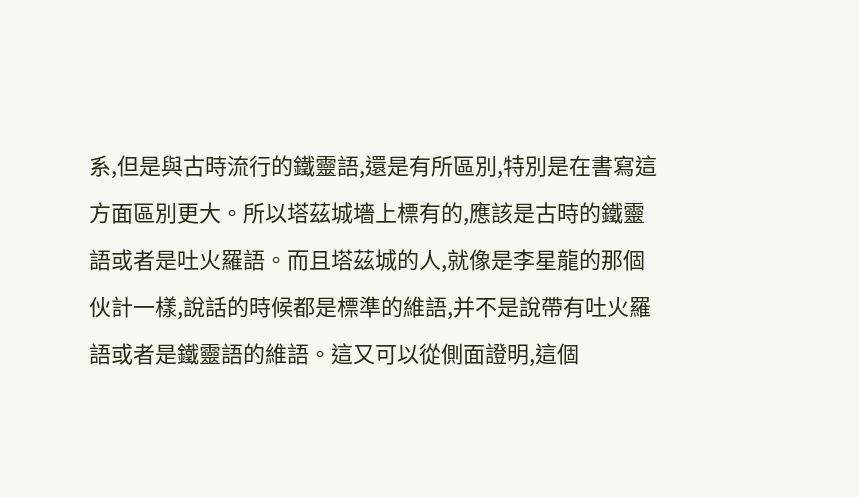系,但是與古時流行的鐵靈語,還是有所區別,特別是在書寫這方面區別更大。所以塔茲城墻上標有的,應該是古時的鐵靈語或者是吐火羅語。而且塔茲城的人,就像是李星龍的那個伙計一樣,說話的時候都是標準的維語,并不是說帶有吐火羅語或者是鐵靈語的維語。這又可以從側面證明,這個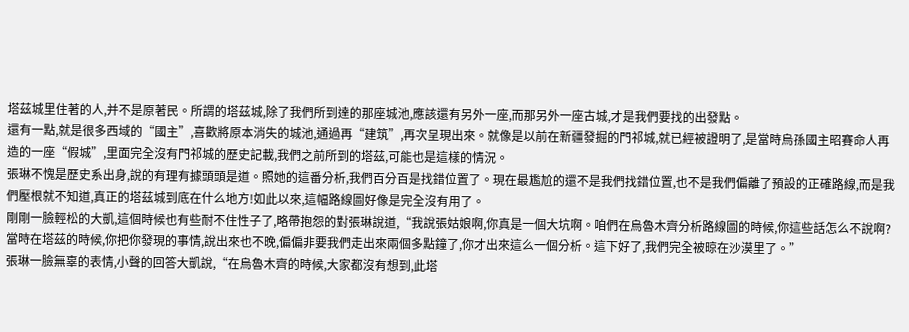塔茲城里住著的人,并不是原著民。所謂的塔茲城,除了我們所到達的那座城池,應該還有另外一座,而那另外一座古城,才是我們要找的出發點。
還有一點,就是很多西域的“國主”,喜歡將原本消失的城池,通過再“建筑”,再次呈現出來。就像是以前在新疆發掘的門祁城,就已經被證明了,是當時烏孫國主昭賽命人再造的一座“假城”,里面完全沒有門祁城的歷史記載,我們之前所到的塔茲,可能也是這樣的情況。
張琳不愧是歷史系出身,說的有理有據頭頭是道。照她的這番分析,我們百分百是找錯位置了。現在最尷尬的還不是我們找錯位置,也不是我們偏離了預設的正確路線,而是我們壓根就不知道,真正的塔茲城到底在什么地方!如此以來,這幅路線圖好像是完全沒有用了。
剛剛一臉輕松的大凱,這個時候也有些耐不住性子了,略帶抱怨的對張琳說道,“我說張姑娘啊,你真是一個大坑啊。咱們在烏魯木齊分析路線圖的時候,你這些話怎么不說啊?當時在塔茲的時候,你把你發現的事情,說出來也不晚,偏偏非要我們走出來兩個多點鐘了,你才出來這么一個分析。這下好了,我們完全被晾在沙漠里了。”
張琳一臉無辜的表情,小聲的回答大凱說,“在烏魯木齊的時候,大家都沒有想到,此塔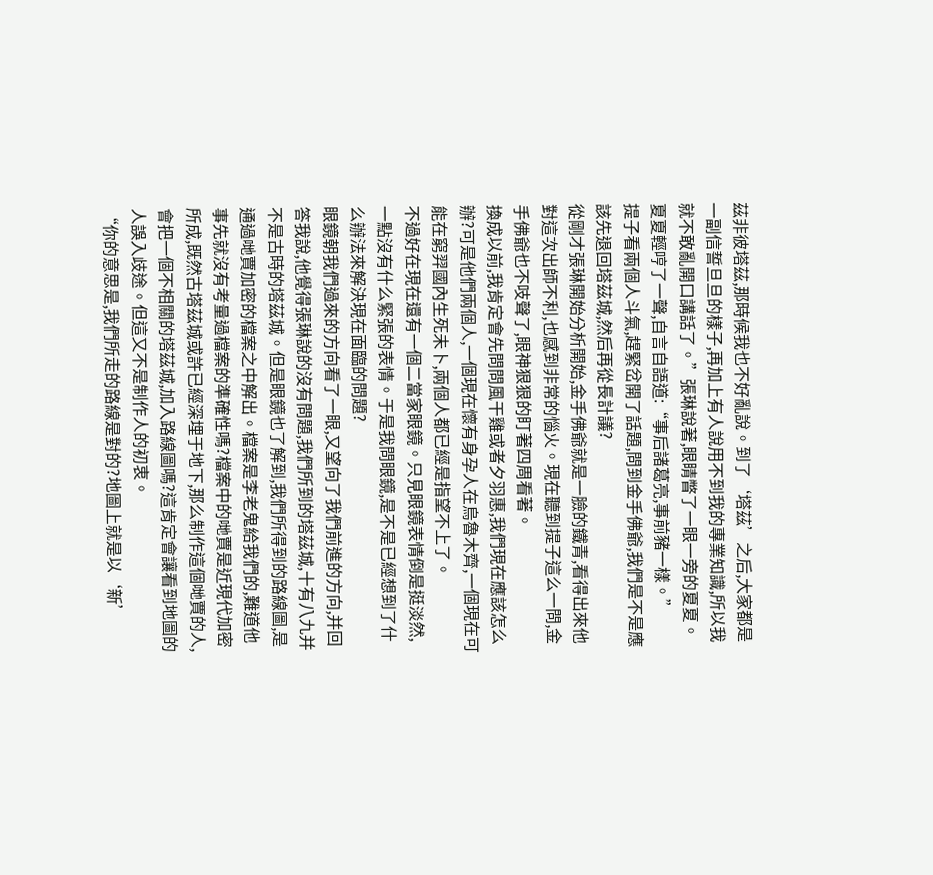茲非彼塔茲,那時候我也不好亂說。到了‘塔茲’之后,大家都是一副信誓旦旦的樣子,再加上有人說用不到我的專業知識,所以我就不敢亂開口講話了。”張琳說著,眼睛瞥了一眼一旁的夏夏。
夏夏輕哼了一聲,自言自語道:“事后諸葛亮,事前豬一樣。”
提子看兩個人斗氣,趕緊岔開了話題,問到金手佛爺,我們是不是應該先退回塔茲城,然后再從長計議?
從剛才張琳開始分析開始,金手佛爺就是一臉的鐵青,看得出來他對這次出師不利,也感到非常的惱火。現在聽到提子這么一問,金手佛爺也不吱聲了,眼神狠狠的盯著四周看著。
換成以前,我肯定會先問問風干雞或者夕羽惠,我們現在應該怎么辦?可是他們兩個人,一個現在懷有身孕人在烏魯木齊,一個現在可能在窮羿國內生死未卜,兩個人都已經是指望不上了。
不過好在現在還有一個二當家眼鏡。只見眼鏡表情倒是挺淡然,一點沒有什么緊張的表情。于是我問眼鏡,是不是已經想到了什么辦法來解決現在面臨的問題?
眼鏡朝我們過來的方向看了一眼,又望向了我們前進的方向,并回答我說,他覺得張琳說的沒有問題,我們所到的塔茲城,十有八九并不是古時的塔茲城。但是眼鏡也了解到,我們所得到的路線圖,是通過哋賈加密的檔案之中解出。檔案是李老鬼給我們的,難道他事先就沒有考量過檔案的準確性嗎?檔案中的哋賈是近現代加密所成,既然古塔茲城或許已經深埋于地下,那么制作這個哋賈的人,會把一個不相關的塔茲城,加入路線圖嗎?這肯定會讓看到地圖的人誤入歧途。但這又不是制作人的初衷。
“你的意思是,我們所走的路線是對的?地圖上就是以‘新’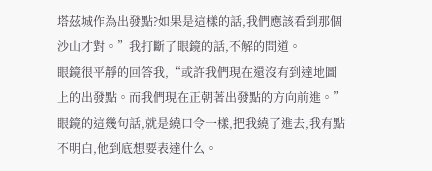塔茲城作為出發點?如果是這樣的話,我們應該看到那個沙山才對。”我打斷了眼鏡的話,不解的問道。
眼鏡很平靜的回答我,“或許我們現在還沒有到達地圖上的出發點。而我們現在正朝著出發點的方向前進。”
眼鏡的這幾句話,就是繞口令一樣,把我繞了進去,我有點不明白,他到底想要表達什么。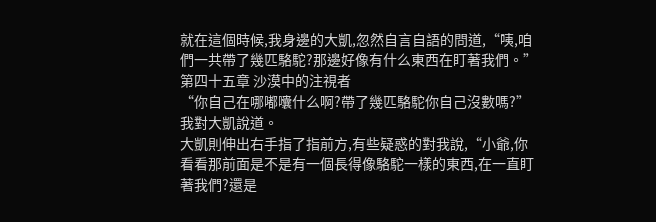就在這個時候,我身邊的大凱,忽然自言自語的問道,“咦,咱們一共帶了幾匹駱駝?那邊好像有什么東西在盯著我們。”
第四十五章 沙漠中的注視者
“你自己在哪嘟囔什么啊?帶了幾匹駱駝你自己沒數嗎?”我對大凱說道。
大凱則伸出右手指了指前方,有些疑惑的對我說,“小爺,你看看那前面是不是有一個長得像駱駝一樣的東西,在一直盯著我們?還是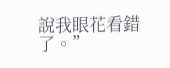說我眼花看錯了。”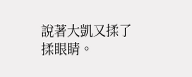說著大凱又揉了揉眼睛。